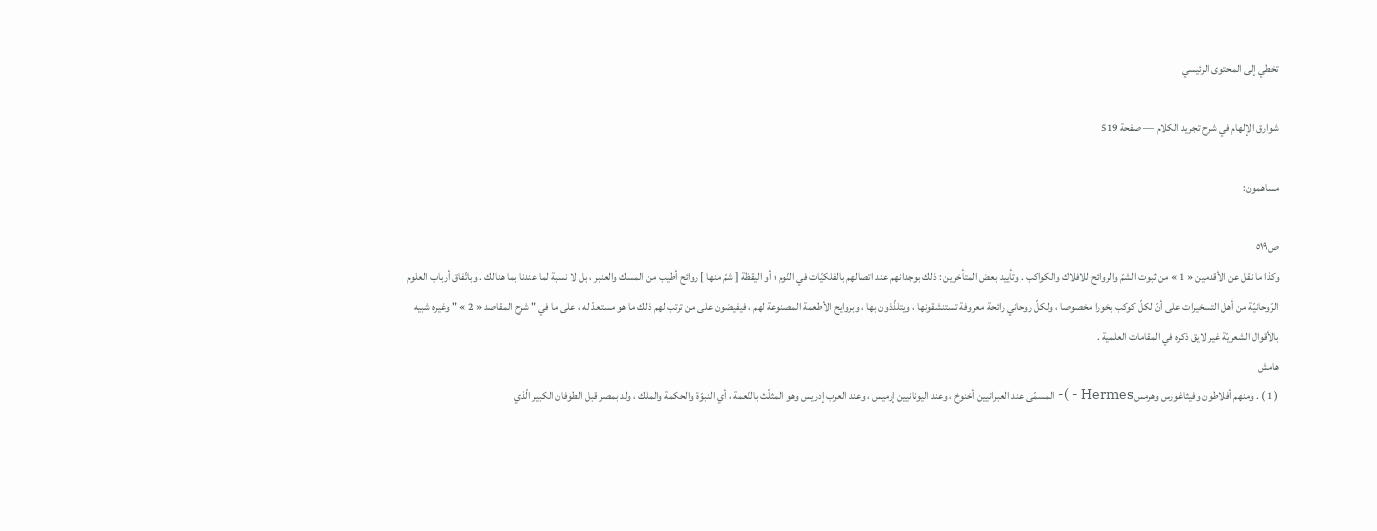تخطي إلى المحتوى الرئيسي

شوارق الإلهام في شرح تجريد الكلام — صفحة 519

مساهمون:

ص٥١٩
وكذا ما نقل عن الأقدمين « 1 » من ثبوت الشمّ والروائح للافلاك والكواكب . وتأييد بعض المتأخرين : ذلك بوجدانهم عند اتصالهم بالفلكيّات في النّوم ؛ أو اليقظة [ شمّ منها ] روائح أطيب من المسك والعنبر ، بل لا نسبة لما عندنا بما هنالك . وباتّفاق أرباب العلوم الرّوحانيّة من أهل التسخيرات على أنّ لكلّ كوكب بخورا مخصوصا ، ولكلّ روحاني رائحة معروفة تستنشقونها ، ويتلذّذون بها ، وبروايح الأطعمة المصنوعة لهم ، فيفيضون على من ترتب لهم ذلك ما هو مستعدّ له ، على ما في " شرح المقاصد « 2 » " وغيره شبيه بالأقوال الشعريّة غير لايق ذكره في المقامات العلمية .
هامش
( 1 ) . ومنهم أفلاطون وفيثاغورس وهرمسHermes - )- المسمّى عند العبرانيين أخنوخ ، وعند اليونانيين إرميس ، وعند العرب إدريس وهو المثلّث بالنّعمة ، أي النبوّة والحكمة والملك ، ولد بمصر قبل الطوفان الكبير الّذي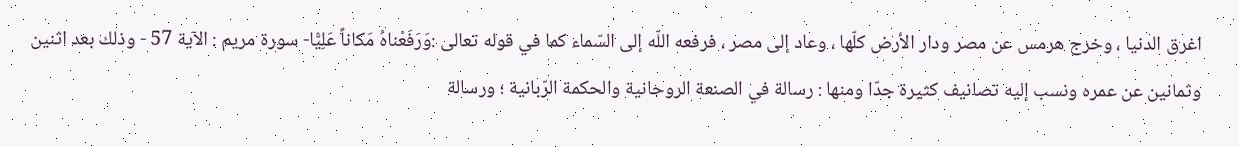اغرق الدنيا ، وخرج هرمس عن مصر ودار الأرض كلّها ، وعاد إلى مصر ، فرفعه اللّه إلى السّماء كما في قوله تعالى :وَرَفَعْناهُ مَكاناً عَلِيًّا- سورة مريم : الآية 57 - وذلك بعد اثنين وثمانين عن عمره ونسب إليه تصانيف كثيرة جدّا ومنها : رسالة في الصنعة الروحانية والحكمة الرّبانية ؛ ورسالة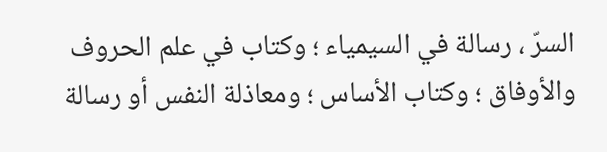السرّ ، رسالة في السيمياء ؛ وكتاب في علم الحروف والأوفاق ؛ وكتاب الأساس ؛ ومعاذلة النفس أو رسالة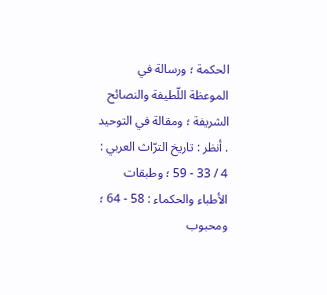الحكمة ؛ ورسالة في الموعظة اللّطيفة والنصائح الشريفة ؛ ومقالة في التوحيد . أنظر : تاريخ الترّاث العربي : 4 / 33 - 59 ؛ وطبقات الأطباء والحكماء : 58 - 64 ؛ ومحبوب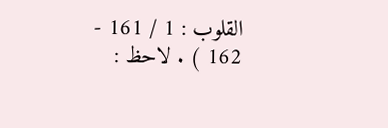القلوب : 1 / 161 - 162 ) . لاحظ :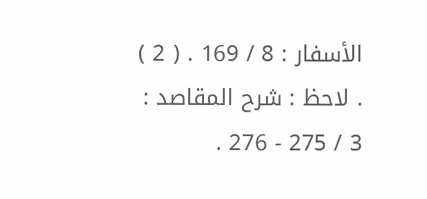الأسفار : 8 / 169 . ( 2 ) . لاحظ : شرح المقاصد : 3 / 275 - 276 .